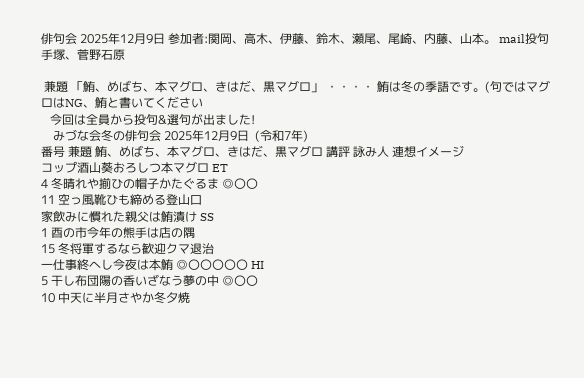俳句会 2025年12月9日 参加者:関岡、高木、伊藤、鈴木、瀬尾、尾崎、内藤、山本。 mail投句 手塚、菅野石原

 兼題 「鮪、めばち、本マグロ、きはだ、黒マグロ」 ・・・・ 鮪は冬の季語です。(句ではマグロはNG、鮪と書いてください
   今回は全員から投句&選句が出ました!
    みづな会冬の俳句会 2025年12月9日  (令和7年)
番号 兼題 鮪、めばち、本マグロ、きはだ、黒マグロ 講評 詠み人 連想イメージ
コップ酒山葵おろしつ本マグロ ET
4 冬晴れや揃ひの帽子かたぐるま ◎〇〇
11 空っ風靴ひも締める登山口
家飲みに慣れた親父は鮪漬け SS
1 酉の市今年の熊手は店の隅
15 冬将軍するなら歓迎クマ退治
一仕事終へし今夜は本鮪 ◎〇〇〇〇〇 HI
5 干し布団陽の香いざなう夢の中 ◎〇〇
10 中天に半月さやか冬夕焼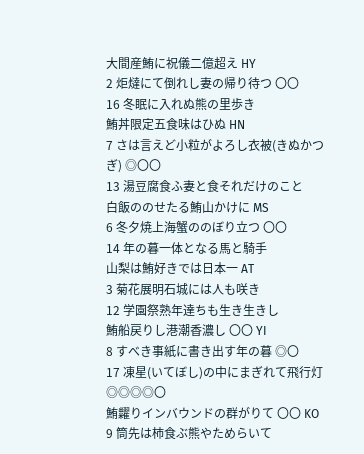大間産鮪に祝儀二億超え HY
2 炬燵にて倒れし妻の帰り待つ 〇〇
16 冬眠に入れぬ熊の里歩き
鮪丼限定五食味はひぬ HN
7 さは言えど小粒がよろし衣被(きぬかつぎ) ◎〇〇
13 湯豆腐食ふ妻と食それだけのこと
白飯ののせたる鮪山かけに MS
6 冬夕焼上海蟹ののぼり立つ 〇〇
14 年の暮一体となる馬と騎手
山梨は鮪好きでは日本一 AT
3 菊花展明石城には人も咲き
12 学園祭熟年達ちも生き生きし
鮪船戻りし港潮香濃し 〇〇 YI
8 すべき事紙に書き出す年の暮 ◎〇
17 凍星(いてぼし)の中にまぎれて飛行灯 ◎◎◎◎〇
鮪糶りインバウンドの群がりて 〇〇 KO
9 筒先は柿食ぶ熊やためらいて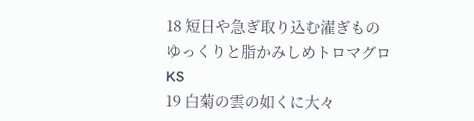18 短日や急ぎ取り込む濯ぎもの
ゆっくりと脂かみしめトロマグロ KS
19 白菊の雲の如くに大々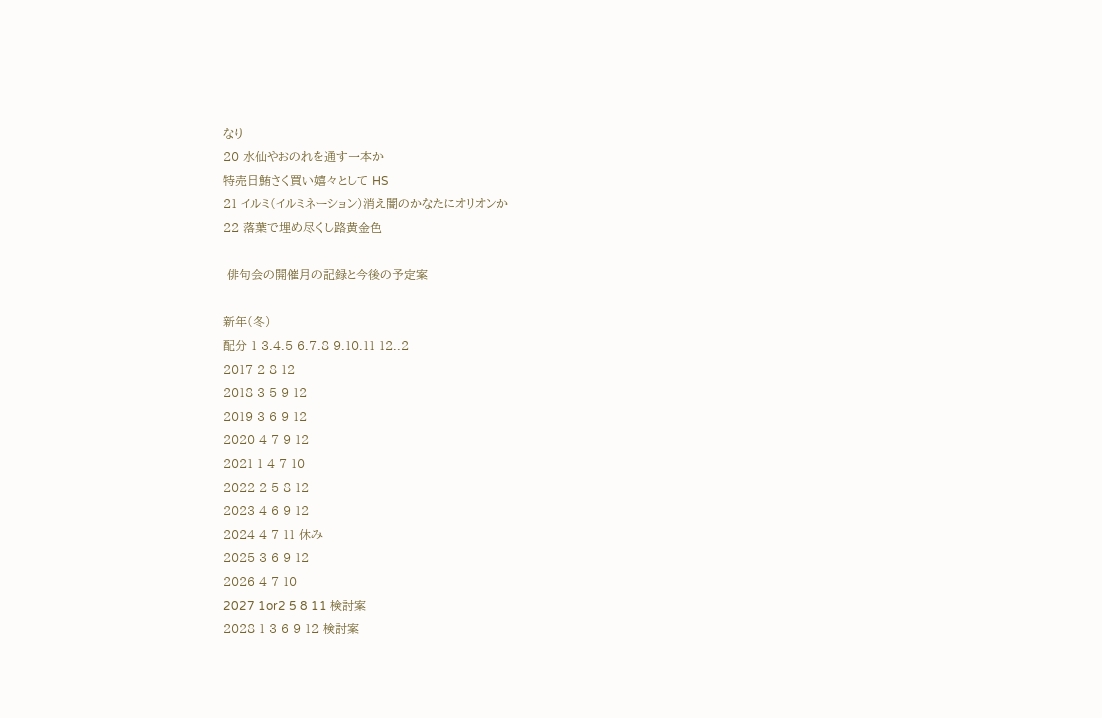なり
20 水仙やおのれを通す一本か
特売日鮪さく買い嬉々として HS
21 イルミ(イルミネーション)消え闇のかなたにオリオンか
22 落葉で埋め尽くし路黄金色

 俳句会の開催月の記録と今後の予定案

新年(冬)
配分 1 3.4.5 6.7.8 9.10.11 12..2
2017 2 8 12
2018 3 5 9 12
2019 3 6 9 12
2020 4 7 9 12
2021 1 4 7 10
2022 2 5 8 12
2023 4 6 9 12
2024 4 7 11 休み
2025 3 6 9 12
2026 4 7 10
2027 1or2 5 8 11 検討案
2028 1 3 6 9 12 検討案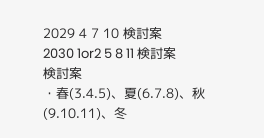2029 4 7 10 検討案
2030 1or2 5 8 11 検討案
検討案
・春(3.4.5)、夏(6.7.8)、秋(9.10.11)、冬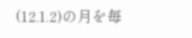(12.1.2)の月を毎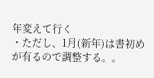年変えて行く
・ただし、1月(新年)は書初めが有るので調整する。。